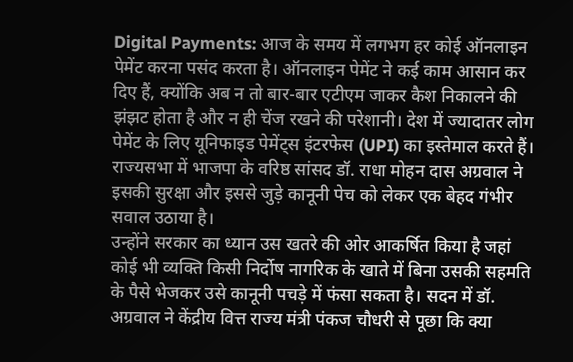Digital Payments: आज के समय में लगभग हर कोई ऑनलाइन पेमेंट करना पसंद करता है। ऑनलाइन पेमेंट ने कई काम आसान कर दिए हैं, क्योंकि अब न तो बार-बार एटीएम जाकर कैश निकालने की झंझट होता है और न ही चेंज रखने की परेशानी। देश में ज्यादातर लोग पेमेंट के लिए यूनिफाइड पेमेंट्स इंटरफेस (UPI) का इस्तेमाल करते हैं। राज्यसभा में भाजपा के वरिष्ठ सांसद डॉ. राधा मोहन दास अग्रवाल ने इसकी सुरक्षा और इससे जुड़े कानूनी पेच को लेकर एक बेहद गंभीर सवाल उठाया है।
उन्होंने सरकार का ध्यान उस खतरे की ओर आकर्षित किया है जहां कोई भी व्यक्ति किसी निर्दोष नागरिक के खाते में बिना उसकी सहमति के पैसे भेजकर उसे कानूनी पचड़े में फंसा सकता है। सदन में डॉ. अग्रवाल ने केंद्रीय वित्त राज्य मंत्री पंकज चौधरी से पूछा कि क्या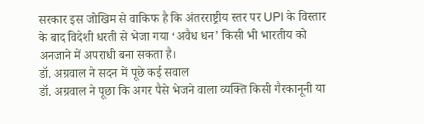सरकार इस जोखिम से वाकिफ है कि अंतरराष्ट्रीय स्तर पर UPI के विस्तार के बाद विदेशी धरती से भेजा गया ‘अवैध धन’ किसी भी भारतीय को अनजाने में अपराधी बना सकता है।
डॉ. अग्रवाल ने सदन में पूछे कई सवाल
डॉ. अग्रवाल ने पूछा कि अगर पैसे भेजने वाला व्यक्ति किसी गैरकानूनी या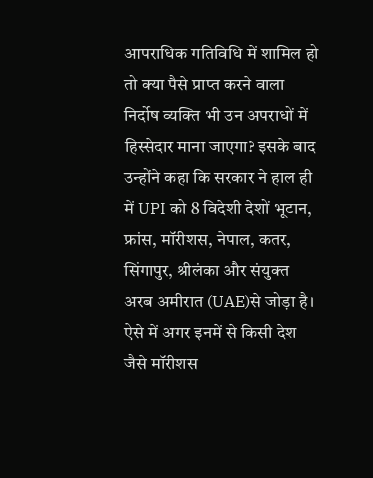आपराधिक गतिविधि में शामिल हो तो क्या पैसे प्राप्त करने वाला निर्दोष व्यक्ति भी उन अपराधों में हिस्सेदार माना जाएगा? इसके बाद उन्होंने कहा कि सरकार ने हाल ही में UPI को 8 विदेशी देशों भूटान, फ्रांस, मॉरीशस, नेपाल, कतर, सिंगापुर, श्रीलंका और संयुक्त अरब अमीरात (UAE)से जोड़ा है।
ऐसे में अगर इनमें से किसी देश जैसे मॉरीशस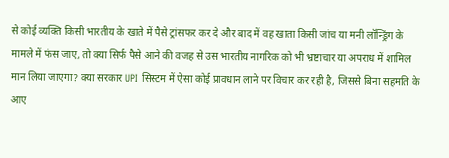से कोई व्यक्ति किसी भारतीय के खाते में पैसे ट्रांसफर कर दे और बाद में वह खाता किसी जांच या मनी लॉन्ड्रिंग के मामले में फंस जाए, तो क्या सिर्फ पैसे आने की वजह से उस भारतीय नागरिक को भी भ्रष्टाचार या अपराध में शामिल मान लिया जाएगा? क्या सरकार UPI सिस्टम में ऐसा कोई प्रावधान लाने पर विचार कर रही है, जिससे बिना सहमति के आए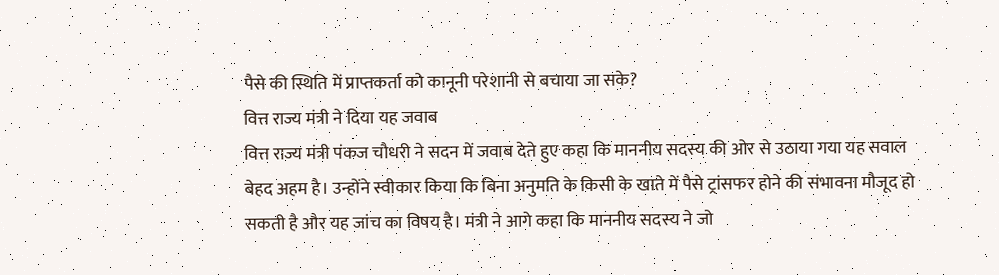पैसे की स्थिति में प्राप्तकर्ता को कानूनी परेशानी से बचाया जा सके?
वित्त राज्य मंत्री ने दिया यह जवाब
वित्त राज्य मंत्री पंकज चौधरी ने सदन में जवाब देते हुए कहा कि माननीय सदस्य की ओर से उठाया गया यह सवाल बेहद अहम है। उन्होंने स्वीकार किया कि बिना अनुमति के किसी के खाते में पैसे ट्रांसफर होने की संभावना मौजूद हो सकती है और यह जांच का विषय है। मंत्री ने आगे कहा कि माननीय सदस्य ने जो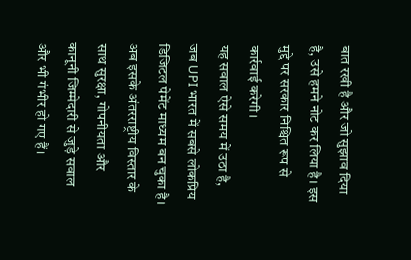बात रखी है और जो सुझाव दिया है, उसे हमने नोट कर लिया है। इस मुद्दे पर सरकार निश्चित रूप से कार्रवाई करेगी।
यह सवाल ऐसे समय में उठा है, जब UPI भारत में सबसे लोकप्रिय डिजिटल पेमेंट माध्यम बन चुका है। अब इसके अंतरराष्ट्रीय विस्तार के साथ सुरक्षा, गोपनीयता और कानूनी जिम्मेदारी से जुड़े सवाल और भी गंभीर हो गए हैं।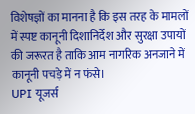विशेषज्ञों का मानना है कि इस तरह के मामलों में स्पष्ट कानूनी दिशानिर्देश और सुरक्षा उपायों की जरूरत है ताकि आम नागरिक अनजाने में कानूनी पचड़े में न फंसे।
UPI यूजर्स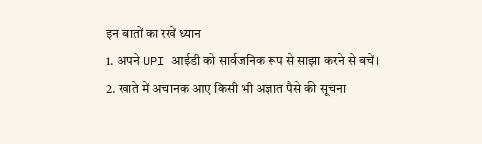इन बातों का रखें ध्यान
1. अपने UPI आईडी को सार्वजनिक रूप से साझा करने से बचें।
2. खाते में अचानक आए किसी भी अज्ञात पैसे की सूचना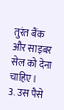तुरंत बैंक और साइबर सेल को देना चाहिए।
3. उस पैसे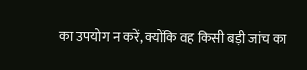का उपयोग न करें, क्योंकि वह किसी बड़ी जांच का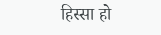हिस्सा हो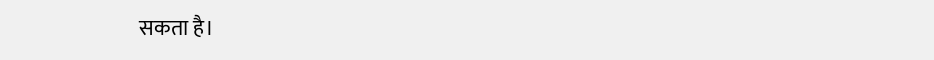सकता है।